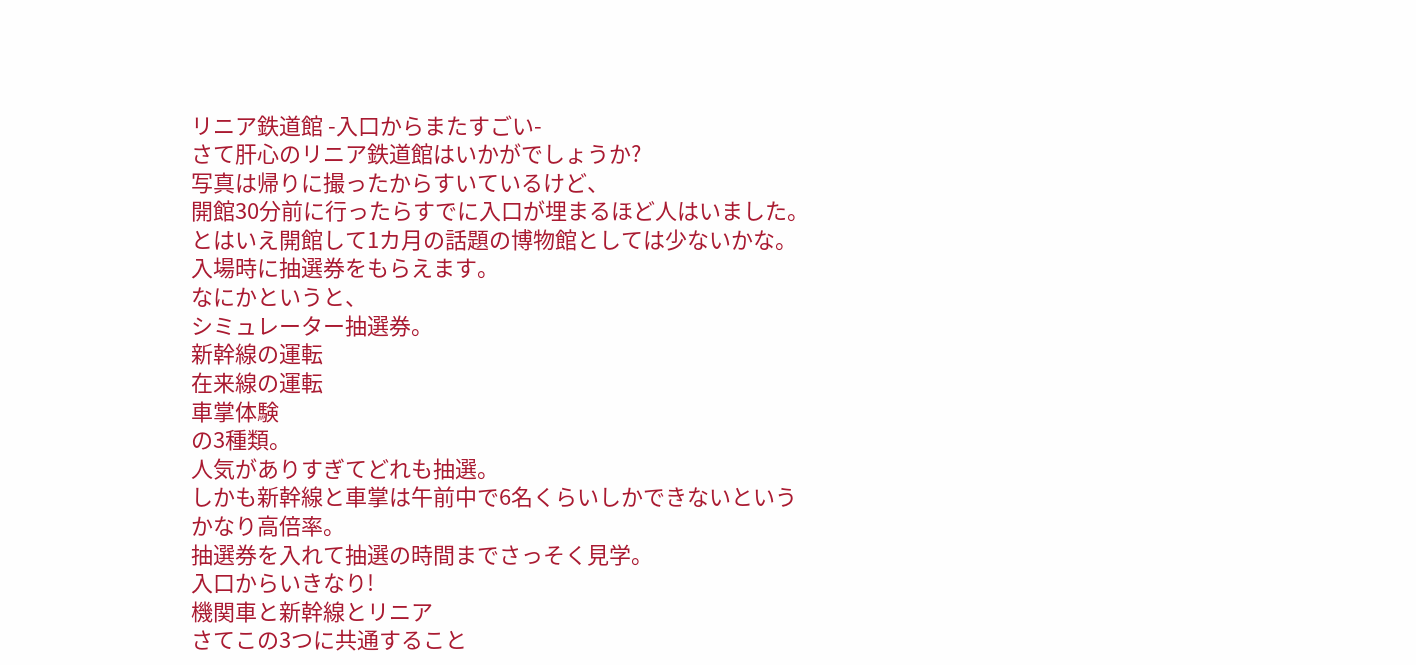リニア鉄道館 -入口からまたすごい-
さて肝心のリニア鉄道館はいかがでしょうか?
写真は帰りに撮ったからすいているけど、
開館30分前に行ったらすでに入口が埋まるほど人はいました。
とはいえ開館して1カ月の話題の博物館としては少ないかな。
入場時に抽選券をもらえます。
なにかというと、
シミュレーター抽選券。
新幹線の運転
在来線の運転
車掌体験
の3種類。
人気がありすぎてどれも抽選。
しかも新幹線と車掌は午前中で6名くらいしかできないという
かなり高倍率。
抽選券を入れて抽選の時間までさっそく見学。
入口からいきなり!
機関車と新幹線とリニア
さてこの3つに共通すること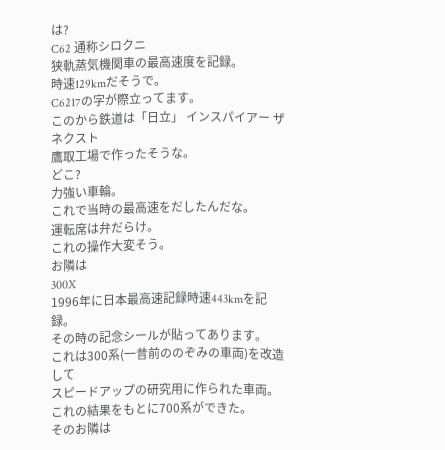は?
C62 通称シロクニ
狭軌蒸気機関車の最高速度を記録。
時速129kmだそうで。
C6217の字が際立ってます。
このから鉄道は「日立」 インスパイアー ザ ネクスト
鷹取工場で作ったそうな。
どこ?
力強い車輪。
これで当時の最高速をだしたんだな。
運転席は弁だらけ。
これの操作大変そう。
お隣は
300X
1996年に日本最高速記録時速443kmを記録。
その時の記念シールが貼ってあります。
これは300系(一昔前ののぞみの車両)を改造して
スピードアップの研究用に作られた車両。
これの結果をもとに700系ができた。
そのお隣は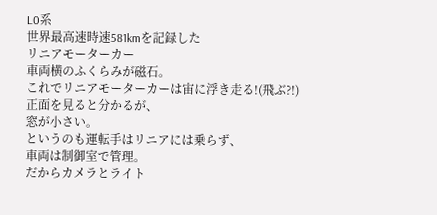L0系
世界最高速時速581kmを記録した
リニアモーターカー
車両横のふくらみが磁石。
これでリニアモーターカーは宙に浮き走る!(飛ぶ?!)
正面を見ると分かるが、
窓が小さい。
というのも運転手はリニアには乗らず、
車両は制御室で管理。
だからカメラとライト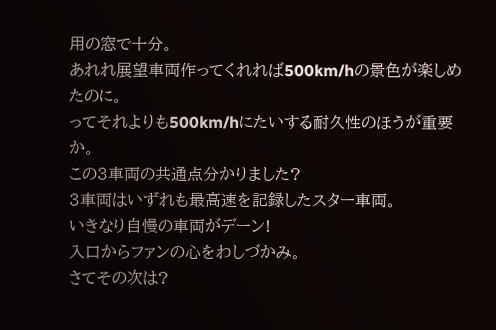用の窓で十分。
あれれ展望車両作ってくれれば500km/hの景色が楽しめたのに。
ってそれよりも500km/hにたいする耐久性のほうが重要か。
この3車両の共通点分かりました?
3車両はいずれも最高速を記録したスター車両。
いきなり自慢の車両がデーン!
入口からファンの心をわしづかみ。
さてその次は?